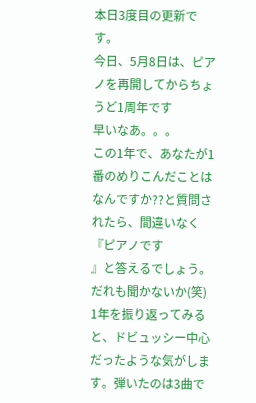本日3度目の更新です。
今日、5月8日は、ピアノを再開してからちょうど1周年です
早いなあ。。。
この1年で、あなたが1番のめりこんだことはなんですか??と質問されたら、間違いなく『ピアノです
』と答えるでしょう。だれも聞かないか(笑)
1年を振り返ってみると、ドビュッシー中心だったような気がします。弾いたのは3曲で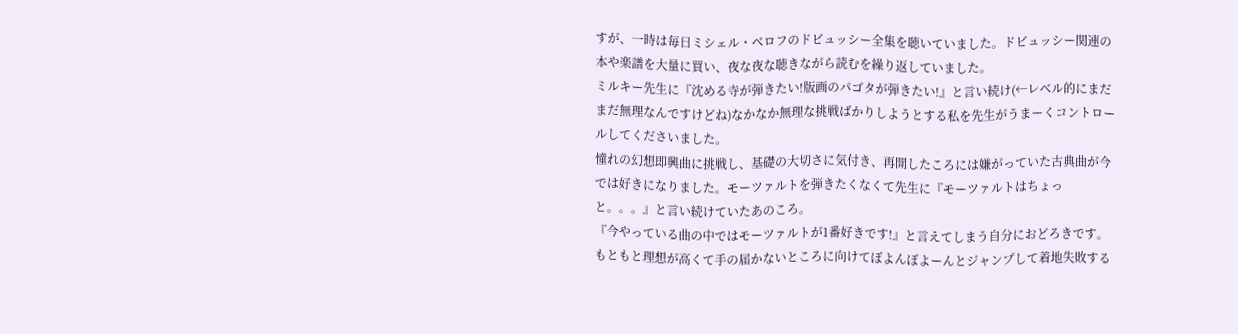すが、一時は毎日ミシェル・ベロフのドビュッシー全集を聴いていました。ドビュッシー関連の本や楽譜を大量に買い、夜な夜な聴きながら読むを繰り返していました。
ミルキー先生に『沈める寺が弾きたい!版画のパゴタが弾きたい!』と言い続け(←レベル的にまだまだ無理なんですけどね)なかなか無理な挑戦ばかりしようとする私を先生がうまーくコントロールしてくださいました。
憧れの幻想即興曲に挑戦し、基礎の大切さに気付き、再開したころには嫌がっていた古典曲が今では好きになりました。モーツァルトを弾きたくなくて先生に『モーツァルトはちょっと。。。』と言い続けていたあのころ。
『今やっている曲の中ではモーツァルトが1番好きです!』と言えてしまう自分におどろきです。
もともと理想が高くて手の届かないところに向けてぼよんぼよーんとジャンプして着地失敗する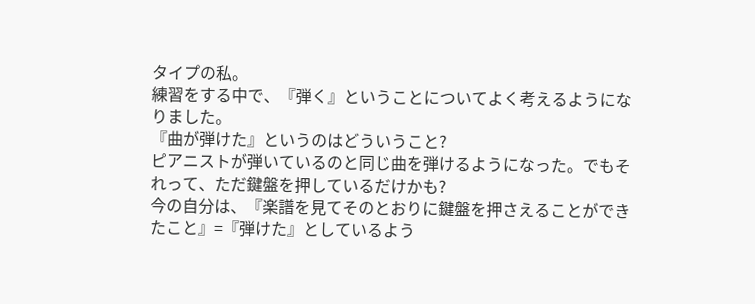タイプの私。
練習をする中で、『弾く』ということについてよく考えるようになりました。
『曲が弾けた』というのはどういうこと?
ピアニストが弾いているのと同じ曲を弾けるようになった。でもそれって、ただ鍵盤を押しているだけかも?
今の自分は、『楽譜を見てそのとおりに鍵盤を押さえることができたこと』=『弾けた』としているよう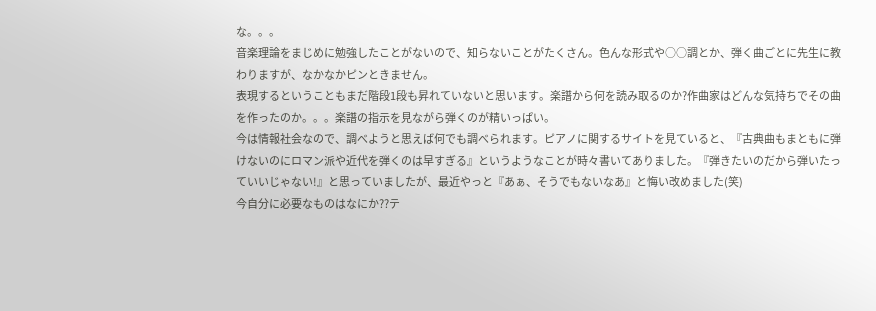な。。。
音楽理論をまじめに勉強したことがないので、知らないことがたくさん。色んな形式や○○調とか、弾く曲ごとに先生に教わりますが、なかなかピンときません。
表現するということもまだ階段1段も昇れていないと思います。楽譜から何を読み取るのか?作曲家はどんな気持ちでその曲を作ったのか。。。楽譜の指示を見ながら弾くのが精いっぱい。
今は情報社会なので、調べようと思えば何でも調べられます。ピアノに関するサイトを見ていると、『古典曲もまともに弾けないのにロマン派や近代を弾くのは早すぎる』というようなことが時々書いてありました。『弾きたいのだから弾いたっていいじゃない!』と思っていましたが、最近やっと『あぁ、そうでもないなあ』と悔い改めました(笑)
今自分に必要なものはなにか??テ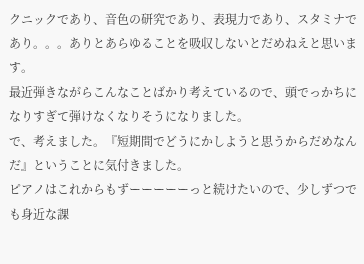クニックであり、音色の研究であり、表現力であり、スタミナであり。。。ありとあらゆることを吸収しないとだめねえと思います。
最近弾きながらこんなことばかり考えているので、頭でっかちになりすぎて弾けなくなりそうになりました。
で、考えました。『短期間でどうにかしようと思うからだめなんだ』ということに気付きました。
ピアノはこれからもずーーーーーっと続けたいので、少しずつでも身近な課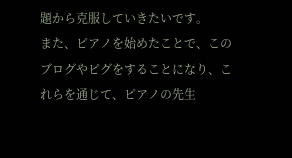題から克服していきたいです。
また、ピアノを始めたことで、このブログやピグをすることになり、これらを通じて、ピアノの先生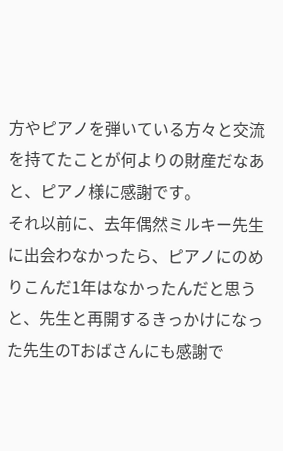方やピアノを弾いている方々と交流を持てたことが何よりの財産だなあと、ピアノ様に感謝です。
それ以前に、去年偶然ミルキー先生に出会わなかったら、ピアノにのめりこんだ1年はなかったんだと思うと、先生と再開するきっかけになった先生のTおばさんにも感謝で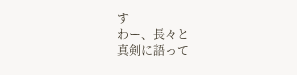す
わー、長々と
真剣に語って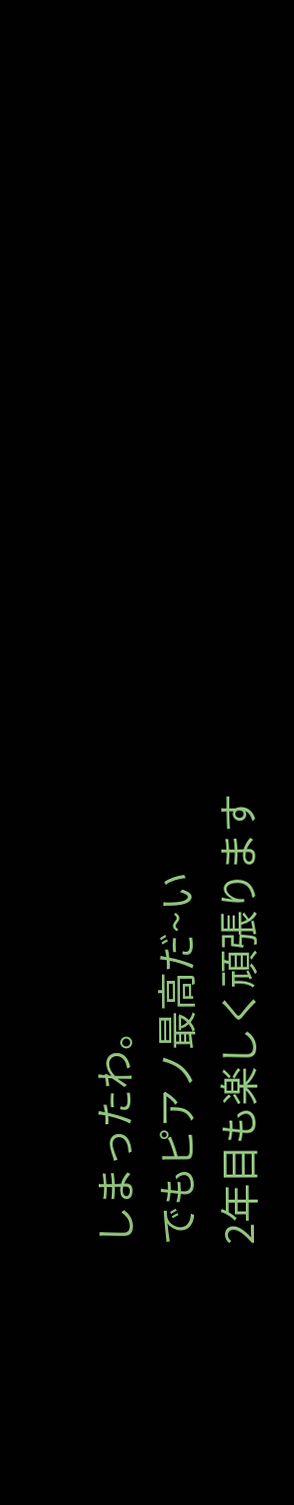しまったわ。
でもピアノ最高だ~い
2年目も楽しく頑張ります